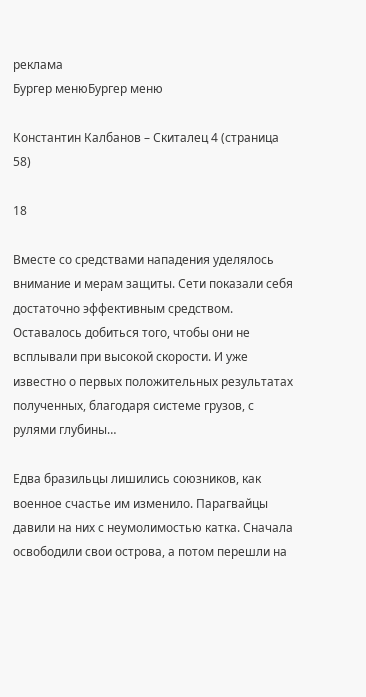реклама
Бургер менюБургер меню

Константин Калбанов – Скиталец 4 (страница 58)

18

Вместе со средствами нападения уделялось внимание и мерам защиты. Сети показали себя достаточно эффективным средством. Оставалось добиться того, чтобы они не всплывали при высокой скорости. И уже известно о первых положительных результатах полученных, благодаря системе грузов, с рулями глубины…

Едва бразильцы лишились союзников, как военное счастье им изменило. Парагвайцы давили на них с неумолимостью катка. Сначала освободили свои острова, а потом перешли на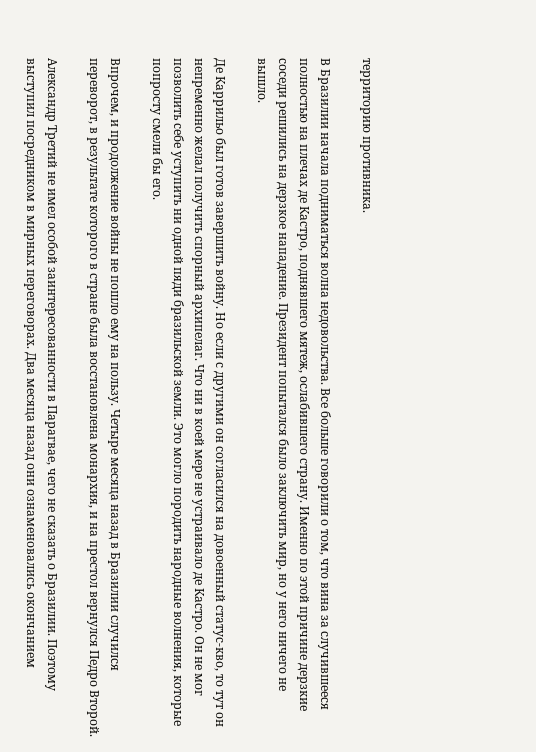территорию противника.

В Бразилии начала подниматься волна недовольства. Все больше говорили о том, что вина за случившееся полностью на плечах де Кастро, поднявшего мятеж, ослабившего страну. Именно по этой причине дерзкие соседи решились на дерзкое нападение. Президент попытался было заключить мир, но у него ничего не вышло.

Де Каррильо был готов завершить войну. Но если с другими он согласился на довоенный статус-кво, то тут он непременно желал получить спорный архипелаг. Что ни в коей мере не устраивало де Кастро. Он не мог позволить себе уступить ни одной пяди бразильской земли. Это могло породить народные волнения, которые попросту смели бы его.

Впрочем, и продолжение войны не пошло ему на пользу. Четыре месяца назад в Бразилии случился переворот, в результате которого в стране была восстановлена монархия, и на престол вернулся Педро Второй.

Александр Третий не имел особой заинтересованности в Парагвае, чего не сказать о Бразилии. Поэтому выступил посредником в мирных переговорах. Два месяца назад они ознаменовались окончанием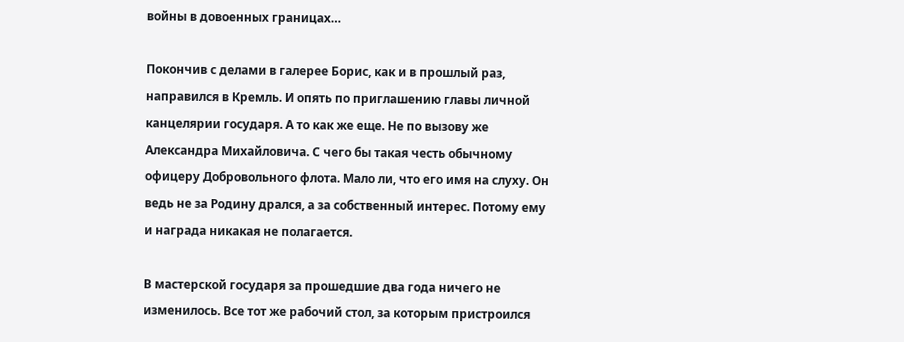войны в довоенных границах…

Покончив с делами в галерее Борис, как и в прошлый раз, направился в Кремль. И опять по приглашению главы личной канцелярии государя. А то как же еще. Не по вызову же Александра Михайловича. С чего бы такая честь обычному офицеру Добровольного флота. Мало ли, что его имя на слуху. Он ведь не за Родину дрался, а за собственный интерес. Потому ему и награда никакая не полагается.

В мастерской государя за прошедшие два года ничего не изменилось. Все тот же рабочий стол, за которым пристроился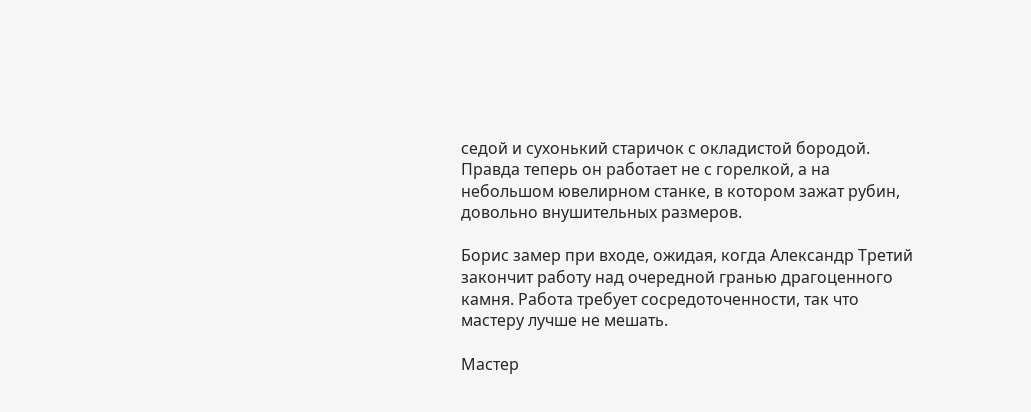седой и сухонький старичок с окладистой бородой. Правда теперь он работает не с горелкой, а на небольшом ювелирном станке, в котором зажат рубин, довольно внушительных размеров.

Борис замер при входе, ожидая, когда Александр Третий закончит работу над очередной гранью драгоценного камня. Работа требует сосредоточенности, так что мастеру лучше не мешать.

Мастер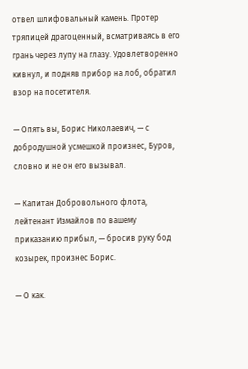отвел шлифовальный камень. Протер тряпицей драгоценный, всматриваясь в его грань через лупу на глазу. Удовлетворенно кивнул, и подняв прибор на лоб, обратил взор на посетителя.

— Опять вы, Борис Николаевич, — с добродушной усмешкой произнес, Буров, словно и не он его вызывал.

— Капитан Добровольного флота, лейтенант Измайлов по вашему приказанию прибыл, — бросив руку бод козырек, произнес Борис.

— О как.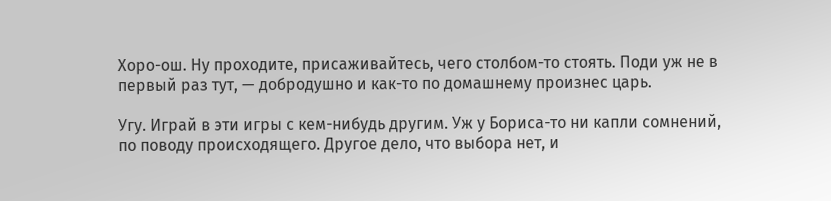Хоро-ош. Ну проходите, присаживайтесь, чего столбом-то стоять. Поди уж не в первый раз тут, — добродушно и как-то по домашнему произнес царь.

Угу. Играй в эти игры с кем-нибудь другим. Уж у Бориса-то ни капли сомнений, по поводу происходящего. Другое дело, что выбора нет, и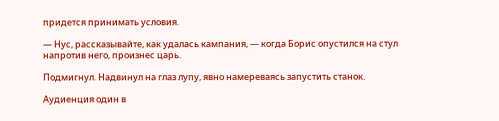придется принимать условия.

— Нус, рассказывайте, как удалась кампания, — когда Борис опустился на стул напротив него, произнес царь.

Подмигнул. Надвинул на глаз лупу, явно намереваясь запустить станок.

Аудиенция один в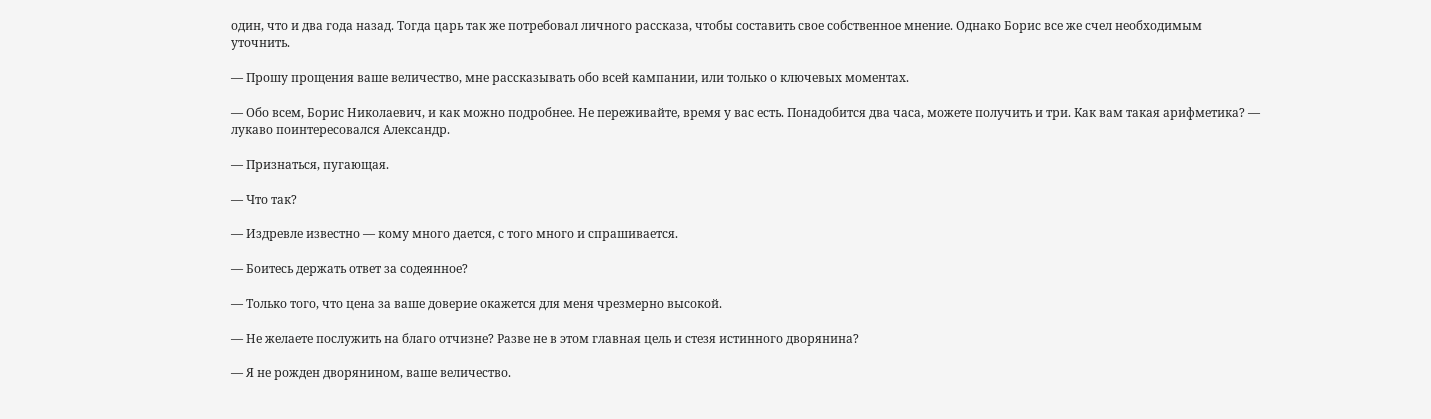один, что и два года назад. Тогда царь так же потребовал личного рассказа, чтобы составить свое собственное мнение. Однако Борис все же счел необходимым уточнить.

— Прошу прощения ваше величество, мне рассказывать обо всей кампании, или только о ключевых моментах.

— Обо всем, Борис Николаевич, и как можно подробнее. Не переживайте, время у вас есть. Понадобится два часа, можете получить и три. Как вам такая арифметика? — лукаво поинтересовался Александр.

— Признаться, пугающая.

— Что так?

— Издревле известно — кому много дается, с того много и спрашивается.

— Боитесь держать ответ за содеянное?

— Только того, что цена за ваше доверие окажется для меня чрезмерно высокой.

— Не желаете послужить на благо отчизне? Разве не в этом главная цель и стезя истинного дворянина?

— Я не рожден дворянином, ваше величество.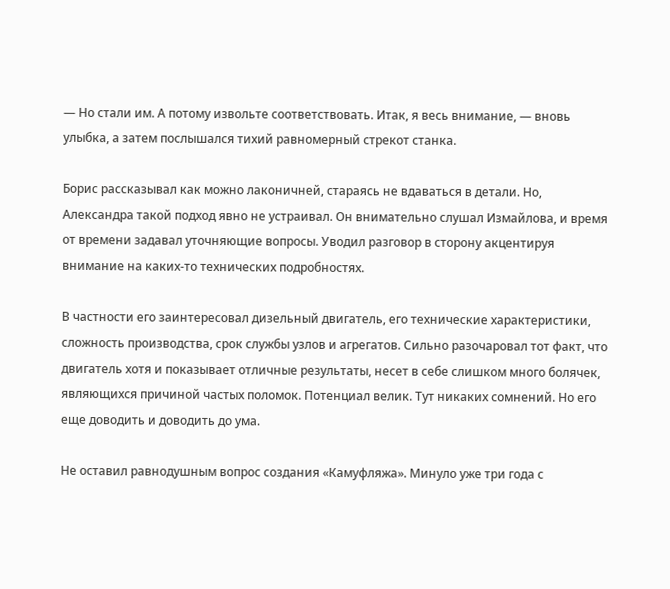— Но стали им. А потому извольте соответствовать. Итак, я весь внимание, — вновь улыбка, а затем послышался тихий равномерный стрекот станка.

Борис рассказывал как можно лаконичней, стараясь не вдаваться в детали. Но, Александра такой подход явно не устраивал. Он внимательно слушал Измайлова, и время от времени задавал уточняющие вопросы. Уводил разговор в сторону акцентируя внимание на каких-то технических подробностях.

В частности его заинтересовал дизельный двигатель, его технические характеристики, сложность производства, срок службы узлов и агрегатов. Сильно разочаровал тот факт, что двигатель хотя и показывает отличные результаты, несет в себе слишком много болячек, являющихся причиной частых поломок. Потенциал велик. Тут никаких сомнений. Но его еще доводить и доводить до ума.

Не оставил равнодушным вопрос создания «Камуфляжа». Минуло уже три года с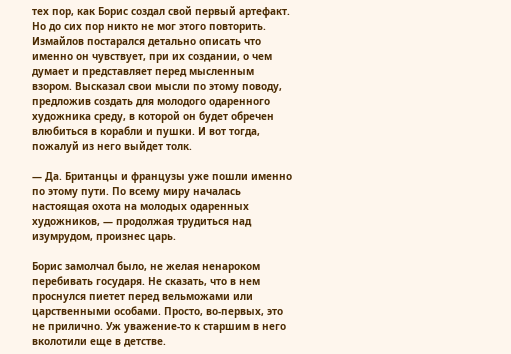тех пор, как Борис создал свой первый артефакт. Но до сих пор никто не мог этого повторить. Измайлов постарался детально описать что именно он чувствует, при их создании, о чем думает и представляет перед мысленным взором. Высказал свои мысли по этому поводу, предложив создать для молодого одаренного художника среду, в которой он будет обречен влюбиться в корабли и пушки. И вот тогда, пожалуй из него выйдет толк.

— Да. Британцы и французы уже пошли именно по этому пути. По всему миру началась настоящая охота на молодых одаренных художников, — продолжая трудиться над изумрудом, произнес царь.

Борис замолчал было, не желая ненароком перебивать государя. Не сказать, что в нем проснулся пиетет перед вельможами или царственными особами. Просто, во-первых, это не прилично. Уж уважение-то к старшим в него вколотили еще в детстве.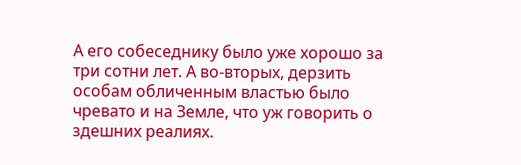А его собеседнику было уже хорошо за три сотни лет. А во-вторых, дерзить особам обличенным властью было чревато и на Земле, что уж говорить о здешних реалиях.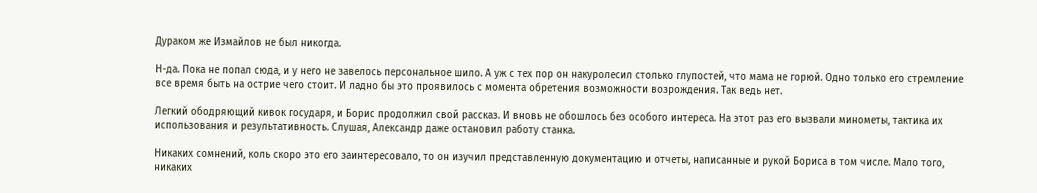Дураком же Измайлов не был никогда.

Н-да. Пока не попал сюда, и у него не завелось персональное шило. А уж с тех пор он накуролесил столько глупостей, что мама не горюй. Одно только его стремление все время быть на острие чего стоит. И ладно бы это проявилось с момента обретения возможности возрождения. Так ведь нет.

Легкий ободряющий кивок государя, и Борис продолжил свой рассказ. И вновь не обошлось без особого интереса. На этот раз его вызвали минометы, тактика их использования и результативность. Слушая, Александр даже остановил работу станка.

Никаких сомнений, коль скоро это его заинтересовало, то он изучил представленную документацию и отчеты, написанные и рукой Бориса в том числе. Мало того, никаких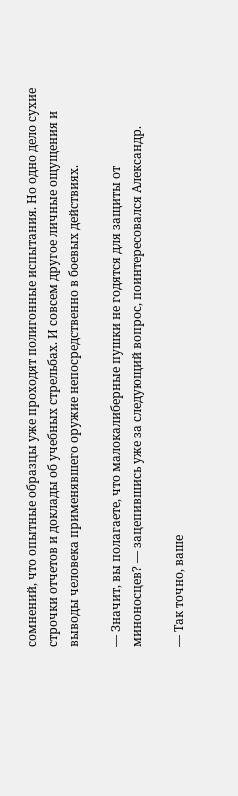сомнений, что опытные образцы уже проходят полигонные испытания. Но одно дело сухие строчки отчетов и доклады об учебных стрельбах. И совсем другое личные ощущения и выводы человека применявшего оружие непосредственно в боевых действиях.

— Значит, вы полагаете, что малокалиберные пушки не годятся для защиты от миноносцев? — зацепившись уже за следующий вопрос, поинтересовался Александр.

— Так точно, ваше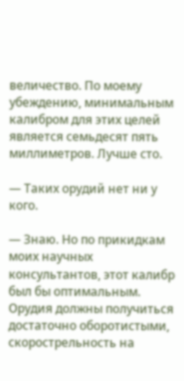величество. По моему убеждению, минимальным калибром для этих целей является семьдесят пять миллиметров. Лучше сто.

— Таких орудий нет ни у кого.

— Знаю. Но по прикидкам моих научных консультантов, этот калибр был бы оптимальным. Орудия должны получиться достаточно оборотистыми, скорострельность на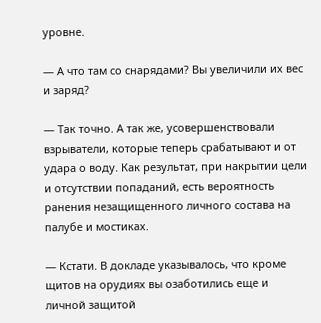уровне.

— А что там со снарядами? Вы увеличили их вес и заряд?

— Так точно. А так же, усовершенствовали взрыватели, которые теперь срабатывают и от удара о воду. Как результат, при накрытии цели и отсутствии попаданий, есть вероятность ранения незащищенного личного состава на палубе и мостиках.

— Кстати. В докладе указывалось, что кроме щитов на орудиях вы озаботились еще и личной защитой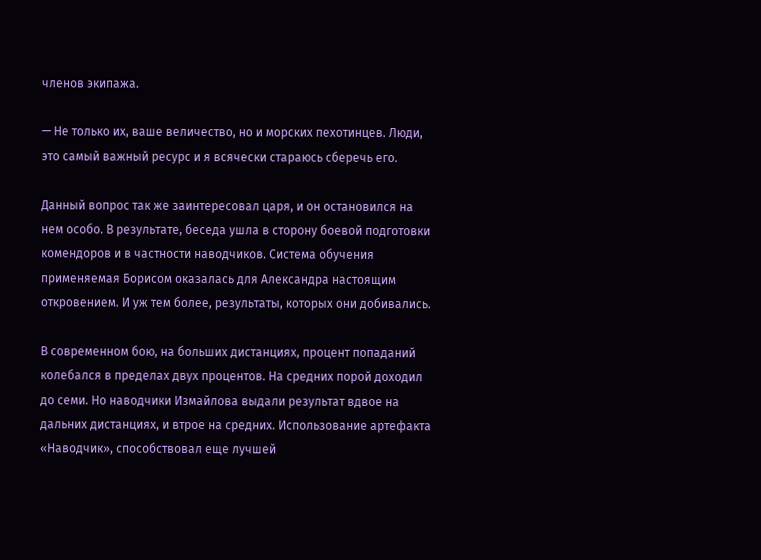членов экипажа.

— Не только их, ваше величество, но и морских пехотинцев. Люди, это самый важный ресурс и я всячески стараюсь сберечь его.

Данный вопрос так же заинтересовал царя, и он остановился на нем особо. В результате, беседа ушла в сторону боевой подготовки комендоров и в частности наводчиков. Система обучения применяемая Борисом оказалась для Александра настоящим откровением. И уж тем более, результаты, которых они добивались.

В современном бою, на больших дистанциях, процент попаданий колебался в пределах двух процентов. На средних порой доходил до семи. Но наводчики Измайлова выдали результат вдвое на дальних дистанциях, и втрое на средних. Использование артефакта «Наводчик», способствовал еще лучшей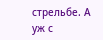стрельбе. А уж с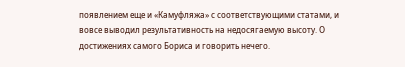появлением еще и «Камуфляжа» с соответствующими статами, и вовсе выводил результативность на недосягаемую высоту. О достижениях самого Бориса и говорить нечего.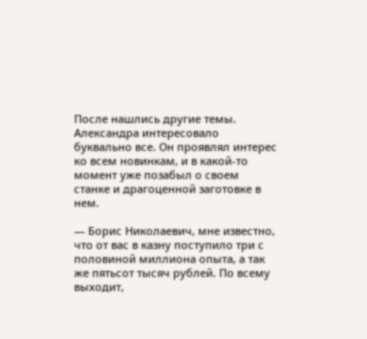После нашлись другие темы. Александра интересовало буквально все. Он проявлял интерес ко всем новинкам, и в какой-то момент уже позабыл о своем станке и драгоценной заготовке в нем.

— Борис Николаевич, мне известно, что от вас в казну поступило три с половиной миллиона опыта, а так же пятьсот тысяч рублей. По всему выходит,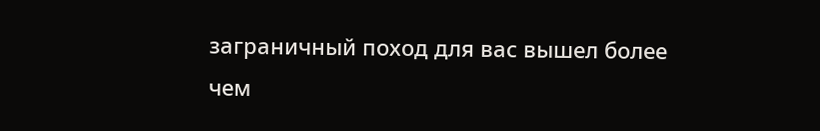заграничный поход для вас вышел более чем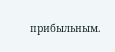прибыльным.